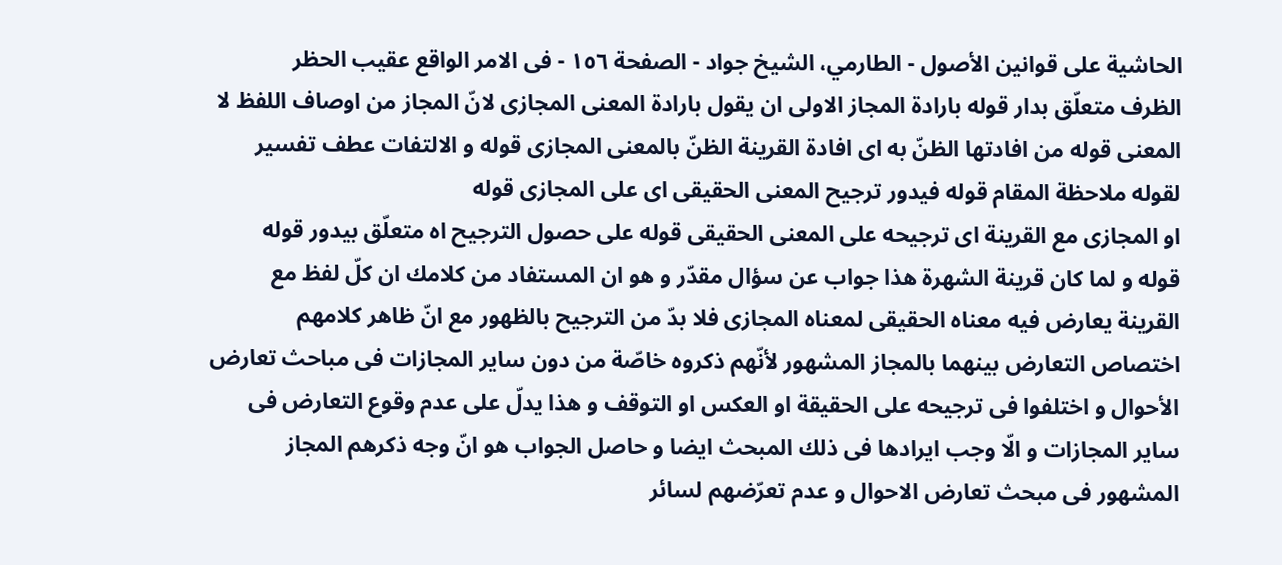الحاشية على قوانين الأصول - الطارمي، الشيخ جواد - الصفحة ١٥٦ - فى الامر الواقع عقيب الحظر
الظرف متعلّق بدار قوله بارادة المجاز الاولى ان يقول بارادة المعنى المجازى لانّ المجاز من اوصاف اللفظ لا المعنى قوله من افادتها الظنّ به اى افادة القرينة الظنّ بالمعنى المجازى قوله و الالتفات عطف تفسير لقوله ملاحظة المقام قوله فيدور ترجيح المعنى الحقيقى اى على المجازى قوله
او المجازى مع القرينة اى ترجيحه على المعنى الحقيقى قوله على حصول الترجيح اه متعلّق بيدور قوله
قوله و لما كان قرينة الشهرة هذا جواب عن سؤال مقدّر و هو ان المستفاد من كلامك ان كلّ لفظ مع القرينة يعارض فيه معناه الحقيقى لمعناه المجازى فلا بدّ من الترجيح بالظهور مع انّ ظاهر كلامهم اختصاص التعارض بينهما بالمجاز المشهور لأنّهم ذكروه خاصّة من دون ساير المجازات فى مباحث تعارض الأحوال و اختلفوا فى ترجيحه على الحقيقة او العكس او التوقف و هذا يدلّ على عدم وقوع التعارض فى ساير المجازات و الّا وجب ايرادها فى ذلك المبحث ايضا و حاصل الجواب هو انّ وجه ذكرهم المجاز المشهور فى مبحث تعارض الاحوال و عدم تعرّضهم لسائر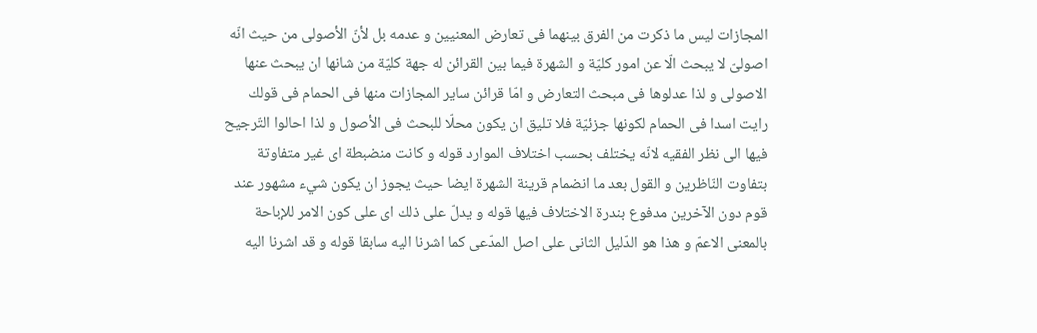المجازات ليس ما ذكرت من الفرق بينهما فى تعارض المعنيين و عدمه بل لأنّ الأصولى من حيث انّه اصولىّ لا يبحث الّا عن امور كليّة و الشهرة فيما بين القرائن له جهة كليّة من شانها ان يبحث عنها الاصولى و لذا عدلوها فى مبحث التعارض و امّا قرائن ساير المجازات منها فى الحمام فى قولك رايت اسدا فى الحمام لكونها جزئيّة فلا تليق ان يكون محلّا للبحث فى الأصول و لذا احالوا التّرجيح فيها الى نظر الفقيه لانّه يختلف بحسب اختلاف الموارد قوله و كانت منضبطة اى غير متفاوتة بتفاوت النّاظرين و القول بعد ما انضمام قرينة الشهرة ايضا حيث يجوز ان يكون شيء مشهور عند قوم دون الآخرين مدفوع بندرة الاختلاف فيها قوله و يدلّ على ذلك اى على كون الامر للإباحة بالمعنى الاعمّ و هذا هو الدّليل الثانى على اصل المدّعى كما اشرنا اليه سابقا قوله و قد اشرنا اليه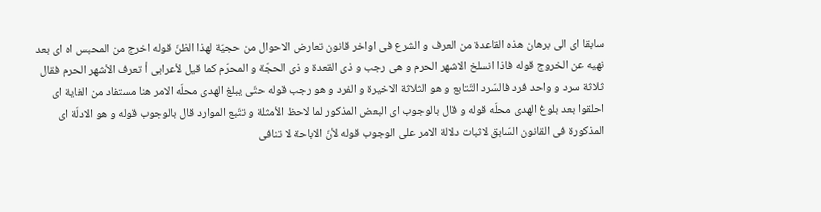سابقا اى الى برهان هذه القاعدة من العرف و الشرع فى اواخر قانون تعارض الاحوال من حجيّة لهذا الظنّ قوله اخرج من المحبس اه اى بعد نهيه عن الخروج قوله فاذا انسلخ الاشهر الحرم و هى رجب و ذى القعدة و ذى الحجّة و المحرّم كما قيل لأعرابى أ تعرف الأشهر الحرم فقال ثلاثة سرد و واحد فرد فالسّرد التّتابع و هو الثلاثة الاخيرة و الفرد و هو رجب قوله حتّى يبلغ الهدى محلّه الامر هنا مستفاد من الغاية اى احلقوا بعد بلوغ الهدى محلّه قوله و قال بالوجوب اى البعض المذكور لما لاحظ الأمثلة و تتّبع الموارد قال بالوجوب قوله و هو الادلّة اى المذكورة فى القانون السّابق لاثبات دلالة الامر على الوجوب قوله لأنّ الاباحة لا تنافى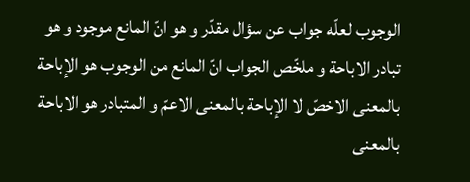الوجوب لعلّه جواب عن سؤال مقدّر و هو انّ المانع موجود و هو تبادر الاباحة و ملخّص الجواب انّ المانع من الوجوب هو الإباحة بالمعنى الاخصّ لا الإباحة بالمعنى الاعمّ و المتبادر هو الاباحة بالمعنى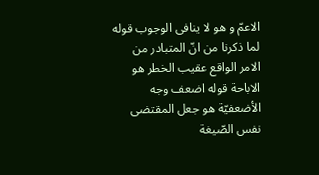الاعمّ و هو لا ينافى الوجوب قوله
لما ذكرنا من انّ المتبادر من الامر الواقع عقيب الخطر هو الاباحة قوله اضعف وجه الأضعفيّة هو جعل المقتضى نفس الصّيغة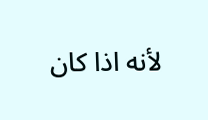لأنه اذا كان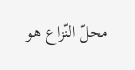محلّ النّزاع هو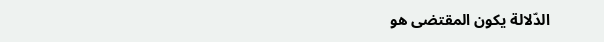الدّلالة يكون المقتضى هو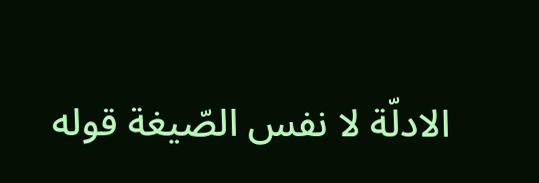الادلّة لا نفس الصّيغة قوله